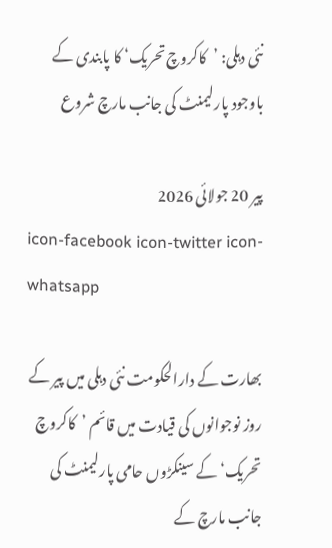نئی دہلی: ’کاکروچ تحریک‘ کا پابندی کے باوجود پارلیمنٹ کی جانب مارچ شروع

پیر 20 جولائی 2026
icon-facebook icon-twitter icon-whatsapp

بھارت کے دارالحکومت نئی دہلی میں پیر کے روز نوجوانوں کی قیادت میں قائم ’کاکروچ تحریک‘ کے سینکڑوں حامی پارلیمنٹ کی جانب مارچ کے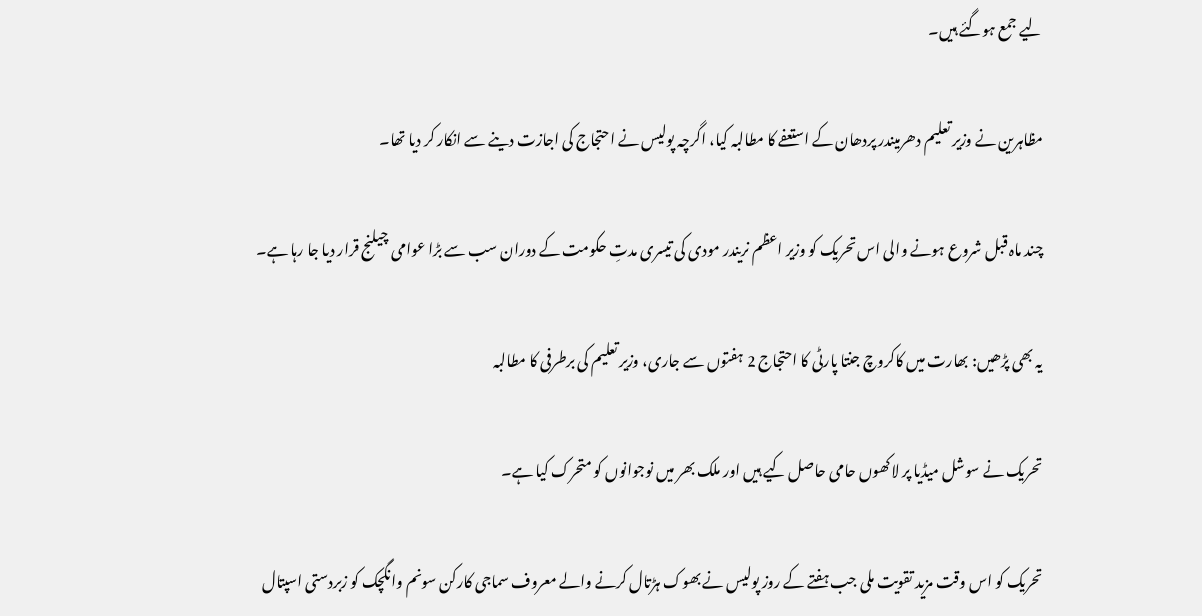لیے جمع ہوگئے ہیں۔

مظاہرین نے وزیر تعلیم دھرمیندر پردھان کے استعفے کا مطالبہ کیا، اگرچہ پولیس نے احتجاج کی اجازت دینے سے انکار کر دیا تھا۔

چند ماہ قبل شروع ہونے والی اس تحریک کو وزیر اعظم نریندر مودی کی تیسری مدتِ حکومت کے دوران سب سے بڑا عوامی چیلنج قرار دیا جا رہا ہے۔

یہ بھی پڑھیں: بھارت میں کاکروچ جنتا پارٹی کا احتجاج 2 ہفتوں سے جاری، وزیر تعلیم کی برطرفی کا مطالبہ

تحریک نے سوشل میڈیا پر لاکھوں حامی حاصل کیے ہیں اور ملک بھر میں نوجوانوں کو متحرک کیا ہے۔

تحریک کو اس وقت مزید تقویت ملی جب ہفتے کے روز پولیس نے بھوک ہڑتال کرنے والے معروف سماجی کارکن سونم وانگچک کو زبردستی اسپتال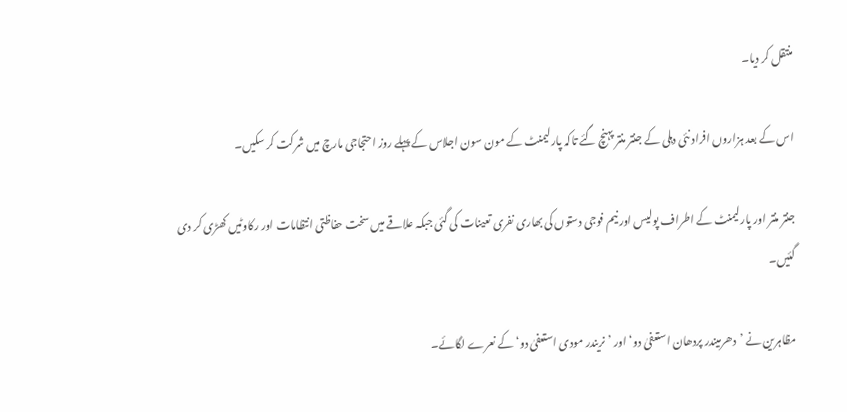منتقل کر دیا۔

اس کے بعد ہزاروں افراد نئی دہلی کے جنتر منتر پہنچ گئے تاکہ پارلیمنٹ کے مون سون اجلاس کے پہلے روز احتجاجی مارچ میں شرکت کر سکیں۔

جنتر منتر اور پارلیمنٹ کے اطراف پولیس اور نیم فوجی دستوں کی بھاری نفری تعینات کی گئی جبکہ علاقے میں سخت حفاظتی انتظامات اور رکاوٹیں کھڑی کر دی گئیں۔

مظاہرین نے ’دھرمیندر پردھان استعفیٰ دو‘ اور ’نریندر مودی استعفیٰ دو‘ کے نعرے لگائے۔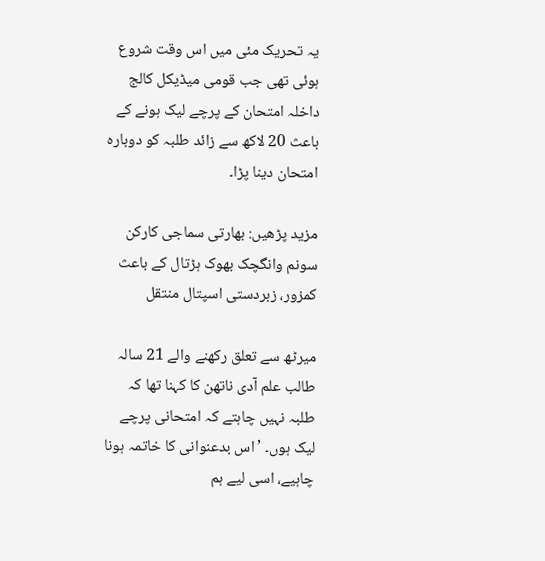یہ تحریک مئی میں اس وقت شروع ہوئی تھی جب قومی میڈیکل کالج داخلہ امتحان کے پرچے لیک ہونے کے باعث 20 لاکھ سے زائد طلبہ کو دوبارہ امتحان دینا پڑا۔

مزید پڑھیں: بھارتی سماجی کارکن سونم وانگچک بھوک ہڑتال کے باعث کمزور، زبردستی اسپتال منتقل

میرٹھ سے تعلق رکھنے والے 21 سالہ طالب علم آدی ناتھن کا کہنا تھا کہ طلبہ نہیں چاہتے کہ امتحانی پرچے لیک ہوں۔ ’اس بدعنوانی کا خاتمہ ہونا چاہیے، اسی لیے ہم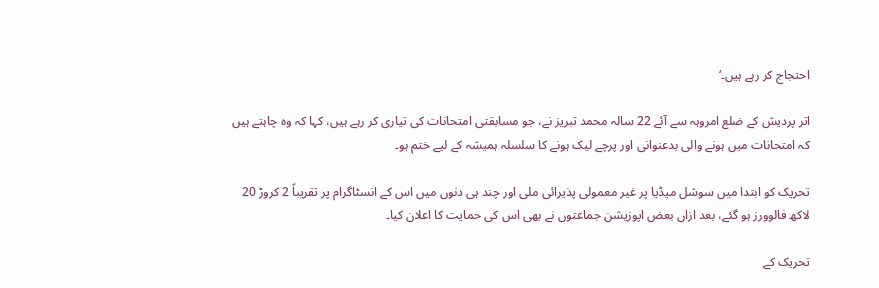احتجاج کر رہے ہیں۔‘

اتر پردیش کے ضلع امروہہ سے آئے 22 سالہ محمد تبریز نے، جو مسابقتی امتحانات کی تیاری کر رہے ہیں، کہا کہ وہ چاہتے ہیں کہ امتحانات میں ہونے والی بدعنوانی اور پرچے لیک ہونے کا سلسلہ ہمیشہ کے لیے ختم ہو۔

تحریک کو ابتدا میں سوشل میڈیا پر غیر معمولی پذیرائی ملی اور چند ہی دنوں میں اس کے انسٹاگرام پر تقریباً 2 کروڑ 20 لاکھ فالوورز ہو گئے، بعد ازاں بعض اپوزیشن جماعتوں نے بھی اس کی حمایت کا اعلان کیا۔

تحریک کے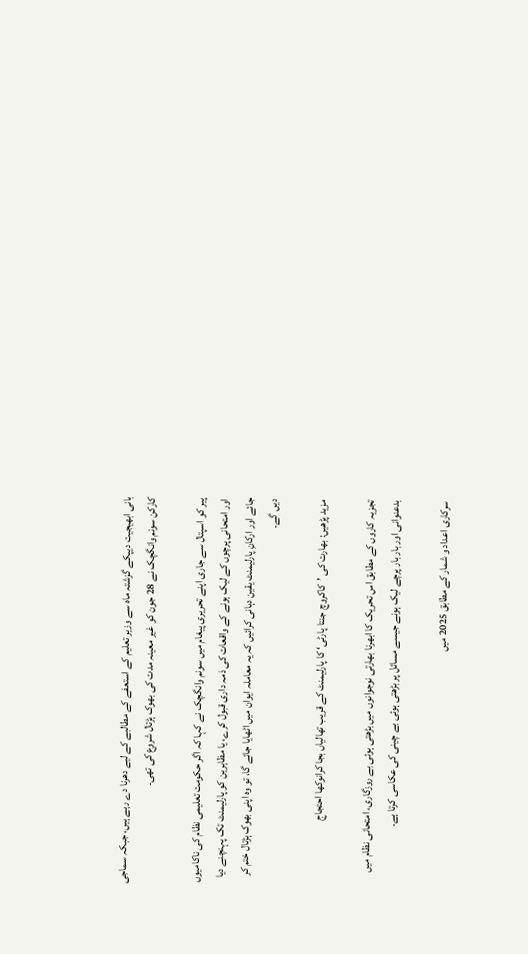بانی ابھیجیت دیپکے گزشتہ ماہ سے وزیر تعلیم کے استعفے کے مطالبے کے لیے دھرنا دے رہے ہیں، جبکہ سماجی کارکن سونم وانگچک نے 28 جون کو غیر معینہ مدت کی بھوک ہڑتال شروع کی تھی۔

پیر کو اسپتال سے جاری اپنے تحریری پیغام میں سونم وانگچک نے کہا کہ اگر حکومت تعلیمی نظام کی ناکامیوں اور امتحانی پرچوں کے لیک ہونے کے واقعات کی ذمہ داری قبول کرے، یا مظاہرین کو پارلیمنٹ تک پہنچنے دیا جائے اور ارکانِ پارلیمنٹ یقین دہانی کرائیں کہ یہ معاملہ ایوان میں اٹھایا جائے گا، تو وہ اپنی بھوک ہڑتال ختم کر دیں گے۔

مزید پڑھیں: بھارت کی ’کاکروچ جنتا پارٹی‘ کا پارلیمنٹ کے قریب تھالیاں بجا کرانوکھا احتجاج

تجزیہ کاروں کے مطابق اس تحریک کا ابھرنا بھارتی نوجوانوں میں بڑھتی ہوئی بے روزگاری، امتحانی نظام میں بدعنوانی اور بار بار پرچے لیک ہونے جیسے مسائل پر بڑھتی ہوئی بے چینی کی عکاسی کرتا ہے۔

سرکاری اعداد و شمار کے مطابق 2025 میں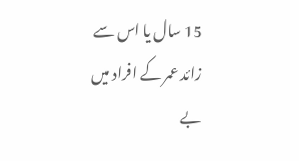15 سال یا اس سے زائد عمر کے افراد میں بے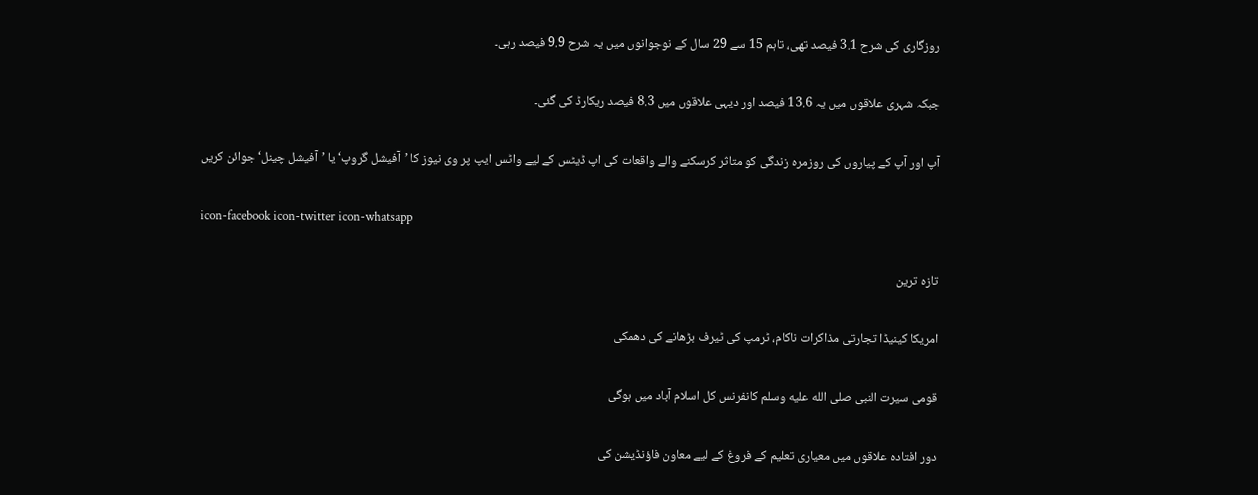روزگاری کی شرح 3.1 فیصد تھی، تاہم 15 سے 29 سال کے نوجوانوں میں یہ شرح 9.9 فیصد رہی۔

جبکہ شہری علاقوں میں یہ 13.6 فیصد اور دیہی علاقوں میں 8.3 فیصد ریکارڈ کی گئی۔

آپ اور آپ کے پیاروں کی روزمرہ زندگی کو متاثر کرسکنے والے واقعات کی اپ ڈیٹس کے لیے واٹس ایپ پر وی نیوز کا ’آفیشل گروپ‘ یا ’آفیشل چینل‘ جوائن کریں

icon-facebook icon-twitter icon-whatsapp

تازہ ترین

امریکا کینیڈا تجارتی مذاکرات ناکام، ٹرمپ کی ٹیرف بڑھانے کی دھمکی

قومی سیرت النبی صلى الله عليه وسلم کانفرنس کل اسلام آباد میں ہوگی

دور افتادہ علاقوں میں معیاری تعلیم کے فروغ کے لیے معاون فاؤنڈیشن کی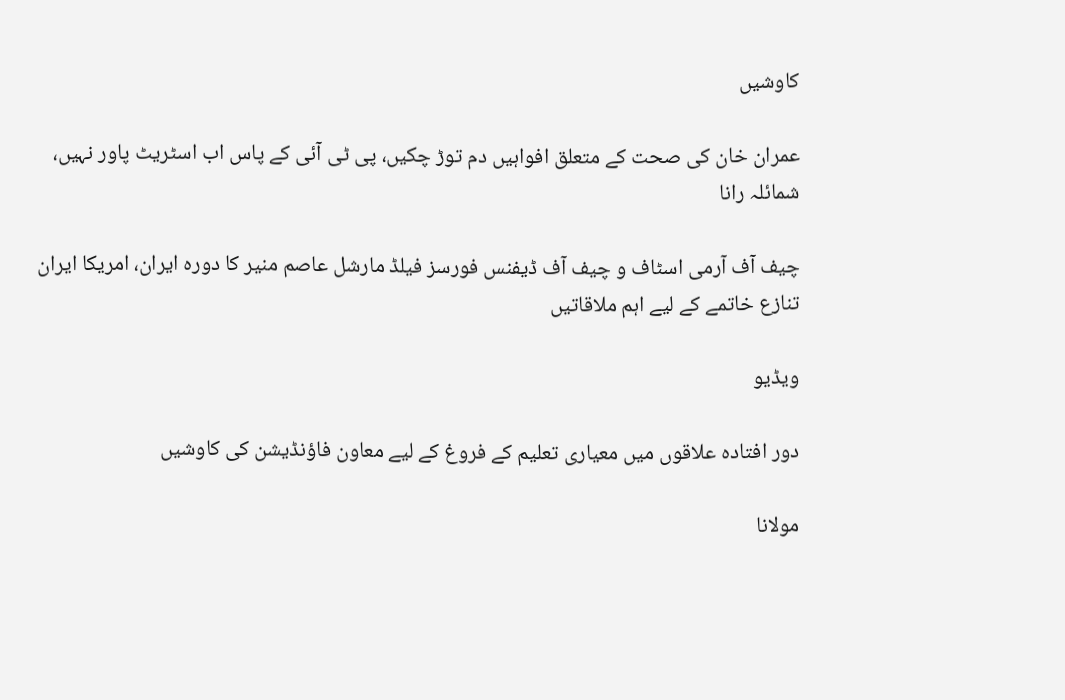کاوشیں

عمران خان کی صحت کے متعلق افواہیں دم توڑ چکیں، پی ٹی آئی کے پاس اب اسٹریٹ پاور نہیں، شمائلہ رانا

چیف آف آرمی اسٹاف و چیف آف ڈیفنس فورسز فیلڈ مارشل عاصم منیر کا دورہ ایران، امریکا ایران تنازع خاتمے کے لیے اہم ملاقاتیں

ویڈیو

دور افتادہ علاقوں میں معیاری تعلیم کے فروغ کے لیے معاون فاؤنڈیشن کی کاوشیں

مولانا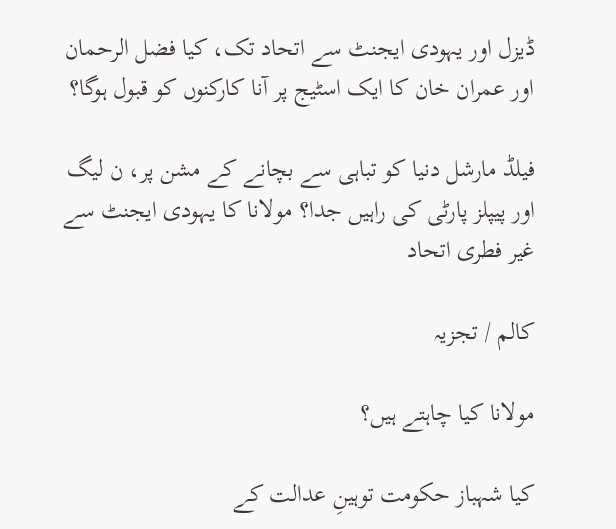ڈیزل اور یہودی ایجنٹ سے اتحاد تک، کیا فضل الرحمان اور عمران خان کا ایک اسٹیج پر آنا کارکنوں کو قبول ہوگا؟

فیلڈ مارشل دنیا کو تباہی سے بچانے کے مشن پر، ن لیگ اور پیپلز پارٹی کی راہیں جدا؟ مولانا کا یہودی ایجنٹ سے غیر فطری اتحاد

کالم / تجزیہ

مولانا کیا چاہتے ہیں؟

کیا شہباز حکومت توہینِ عدالت کے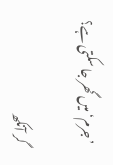’جرم‘ میں گھر جا سکتی ہے؟

گر آنکھ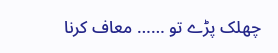چھلک پڑے تو …… معاف کرنا